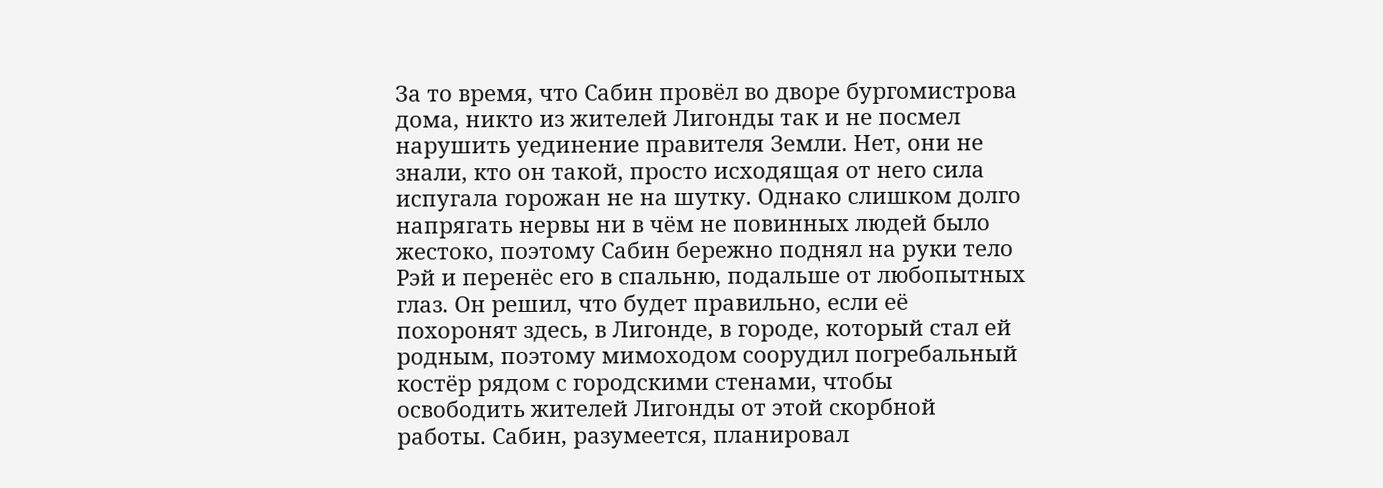За то время, что Сабин провёл во дворе бургомистрова дома, никто из жителей Лигонды так и не посмел нарушить уединение правителя Земли. Нет, они не знали, кто он такой, просто исходящая от него сила испугала горожан не на шутку. Однако слишком долго напрягать нервы ни в чём не повинных людей было жестоко, поэтому Сабин бережно поднял на руки тело Рэй и перенёс его в спальню, подальше от любопытных глаз. Он решил, что будет правильно, если её похоронят здесь, в Лигонде, в городе, который стал ей родным, поэтому мимоходом соорудил погребальный костёр рядом с городскими стенами, чтобы освободить жителей Лигонды от этой скорбной работы. Сабин, разумеется, планировал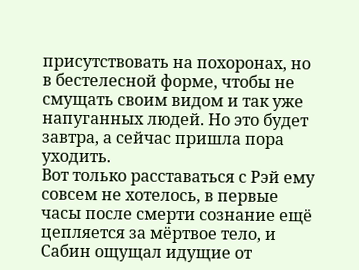присутствовать на похоронах, но в бестелесной форме, чтобы не смущать своим видом и так уже напуганных людей. Но это будет завтра, а сейчас пришла пора уходить.
Вот только расставаться с Рэй ему совсем не хотелось, в первые часы после смерти сознание ещё цепляется за мёртвое тело, и Сабин ощущал идущие от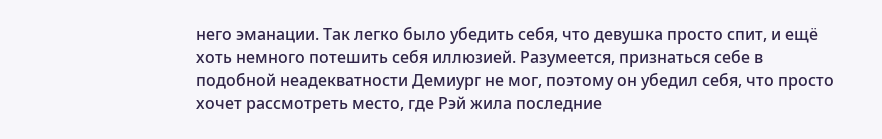него эманации. Так легко было убедить себя, что девушка просто спит, и ещё хоть немного потешить себя иллюзией. Разумеется, признаться себе в подобной неадекватности Демиург не мог, поэтому он убедил себя, что просто хочет рассмотреть место, где Рэй жила последние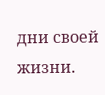дни своей жизни.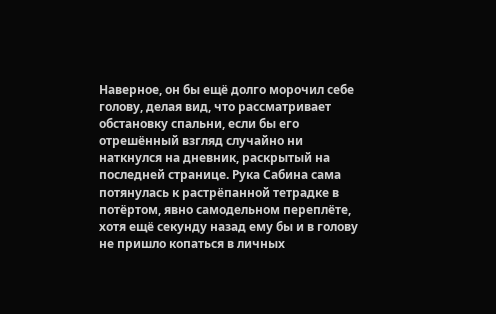Наверное, он бы ещё долго морочил себе голову, делая вид, что рассматривает обстановку спальни, если бы его отрешённый взгляд случайно ни наткнулся на дневник, раскрытый на последней странице. Рука Сабина сама потянулась к растрёпанной тетрадке в потёртом, явно самодельном переплёте, хотя ещё секунду назад ему бы и в голову не пришло копаться в личных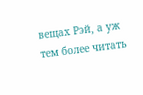вещах Рэй, а уж тем более читать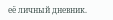её личный дневник.